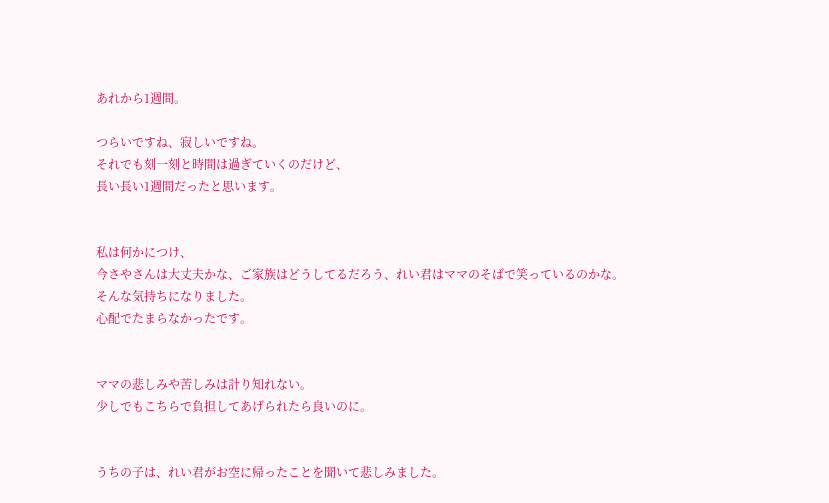あれから1週間。

つらいですね、寂しいですね。
それでも刻一刻と時間は過ぎていくのだけど、
長い長い1週間だったと思います。


私は何かにつけ、
今さやさんは大丈夫かな、ご家族はどうしてるだろう、れい君はママのそばで笑っているのかな。
そんな気持ちになりました。
心配でたまらなかったです。


ママの悲しみや苦しみは計り知れない。
少しでもこちらで負担してあげられたら良いのに。


うちの子は、れい君がお空に帰ったことを聞いて悲しみました。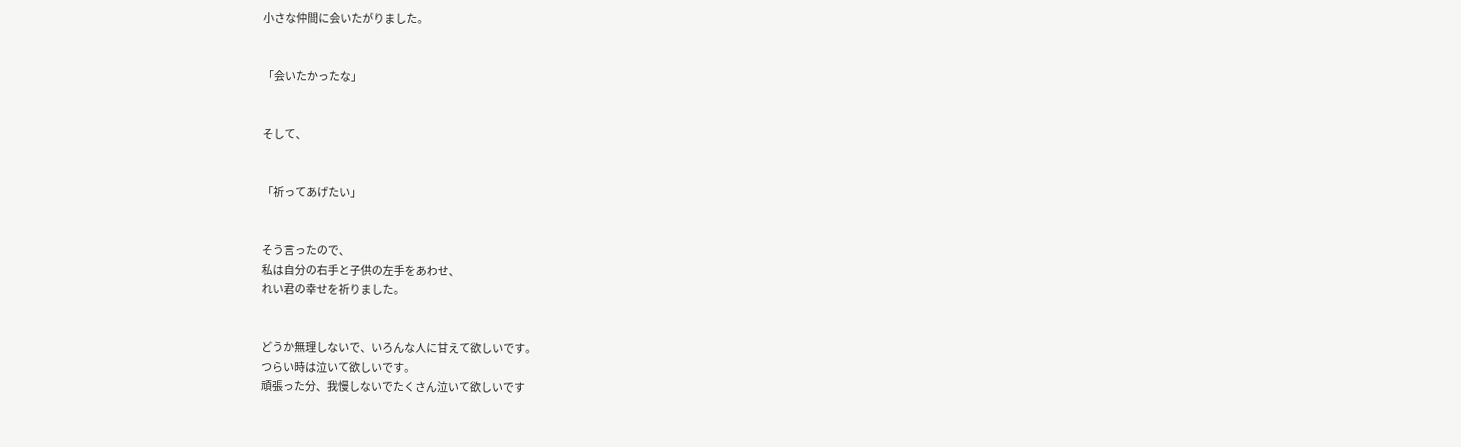小さな仲間に会いたがりました。


「会いたかったな」


そして、


「祈ってあげたい」


そう言ったので、
私は自分の右手と子供の左手をあわせ、
れい君の幸せを祈りました。


どうか無理しないで、いろんな人に甘えて欲しいです。
つらい時は泣いて欲しいです。
頑張った分、我慢しないでたくさん泣いて欲しいです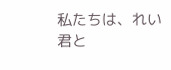私たちは、れい君と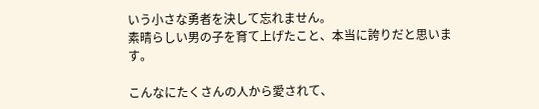いう小さな勇者を決して忘れません。
素晴らしい男の子を育て上げたこと、本当に誇りだと思います。

こんなにたくさんの人から愛されて、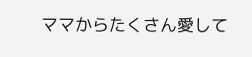ママからたくさん愛して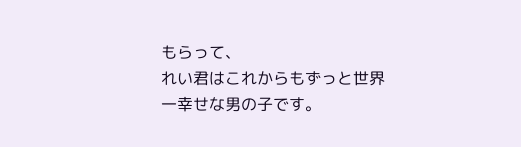もらって、
れい君はこれからもずっと世界一幸せな男の子です。